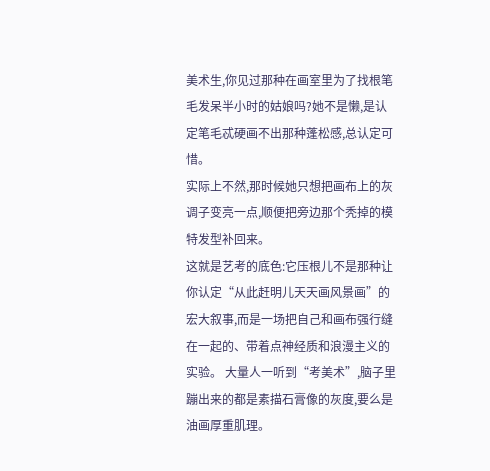美术生,你见过那种在画室里为了找根笔毛发呆半小时的姑娘吗?她不是懒,是认定笔毛忒硬画不出那种蓬松感,总认定可惜。
实际上不然,那时候她只想把画布上的灰调子变亮一点,顺便把旁边那个秃掉的模特发型补回来。
这就是艺考的底色:它压根儿不是那种让你认定“从此赶明儿天天画风景画”的宏大叙事,而是一场把自己和画布强行缝在一起的、带着点神经质和浪漫主义的实验。 大量人一听到“考美术”,脑子里蹦出来的都是素描石膏像的灰度,要么是油画厚重肌理。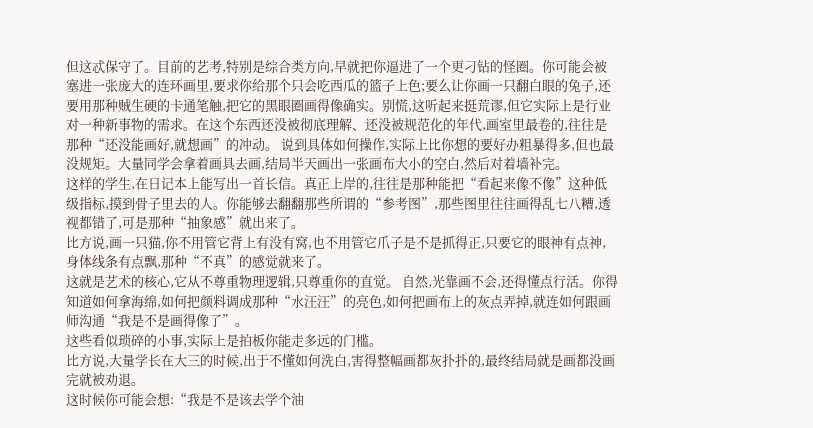但这忒保守了。目前的艺考,特别是综合类方向,早就把你逼进了一个更刁钻的怪圈。你可能会被塞进一张庞大的连环画里,要求你给那个只会吃西瓜的篮子上色;要么让你画一只翻白眼的兔子,还要用那种贼生硬的卡通笔触,把它的黑眼圈画得像确实。别慌,这听起来挺荒谬,但它实际上是行业对一种新事物的需求。在这个东西还没被彻底理解、还没被规范化的年代,画室里最卷的,往往是那种“还没能画好,就想画”的冲动。 说到具体如何操作,实际上比你想的要好办粗暴得多,但也最没规矩。大量同学会拿着画具去画,结局半天画出一张画布大小的空白,然后对着墙补完。
这样的学生,在日记本上能写出一首长信。真正上岸的,往往是那种能把“看起来像不像”这种低级指标,摸到骨子里去的人。你能够去翻翻那些所谓的“参考图”,那些图里往往画得乱七八糟,透视都错了,可是那种“抽象感”就出来了。
比方说,画一只猫,你不用管它背上有没有窝,也不用管它爪子是不是抓得正,只要它的眼神有点神,身体线条有点飘,那种“不真”的感觉就来了。
这就是艺术的核心,它从不尊重物理逻辑,只尊重你的直觉。 自然,光靠画不会,还得懂点行活。你得知道如何拿海绵,如何把颜料调成那种“水汪汪”的亮色,如何把画布上的灰点弄掉,就连如何跟画师沟通“我是不是画得像了”。
这些看似琐碎的小事,实际上是拍板你能走多远的门槛。
比方说,大量学长在大三的时候,出于不懂如何洗白,害得整幅画都灰扑扑的,最终结局就是画都没画完就被劝退。
这时候你可能会想:“我是不是该去学个油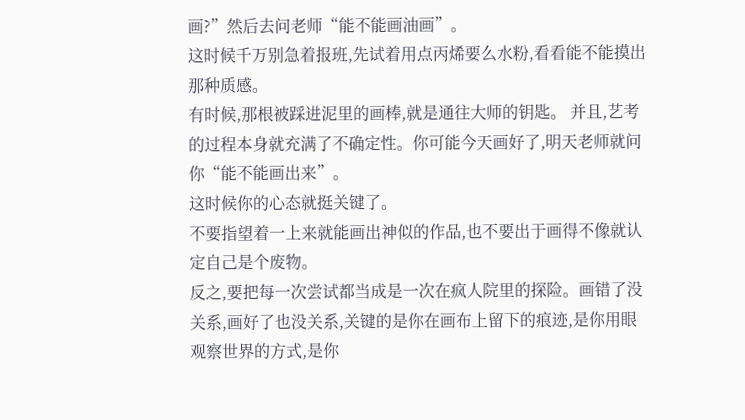画?”然后去问老师“能不能画油画”。
这时候千万别急着报班,先试着用点丙烯要么水粉,看看能不能摸出那种质感。
有时候,那根被踩进泥里的画棒,就是通往大师的钥匙。 并且,艺考的过程本身就充满了不确定性。你可能今天画好了,明天老师就问你“能不能画出来”。
这时候你的心态就挺关键了。
不要指望着一上来就能画出神似的作品,也不要出于画得不像就认定自己是个废物。
反之,要把每一次尝试都当成是一次在疯人院里的探险。画错了没关系,画好了也没关系,关键的是你在画布上留下的痕迹,是你用眼观察世界的方式,是你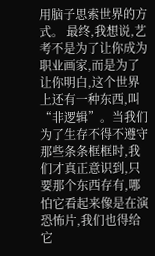用脑子思索世界的方式。 最终,我想说,艺考不是为了让你成为职业画家,而是为了让你明白,这个世界上还有一种东西,叫“非逻辑”。当我们为了生存不得不遵守那些条条框框时,我们才真正意识到,只要那个东西存有,哪怕它看起来像是在演恐怖片,我们也得给它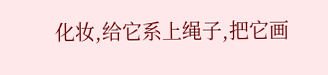化妆,给它系上绳子,把它画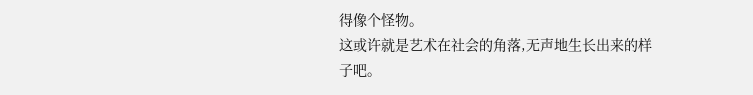得像个怪物。
这或许就是艺术在社会的角落,无声地生长出来的样子吧。